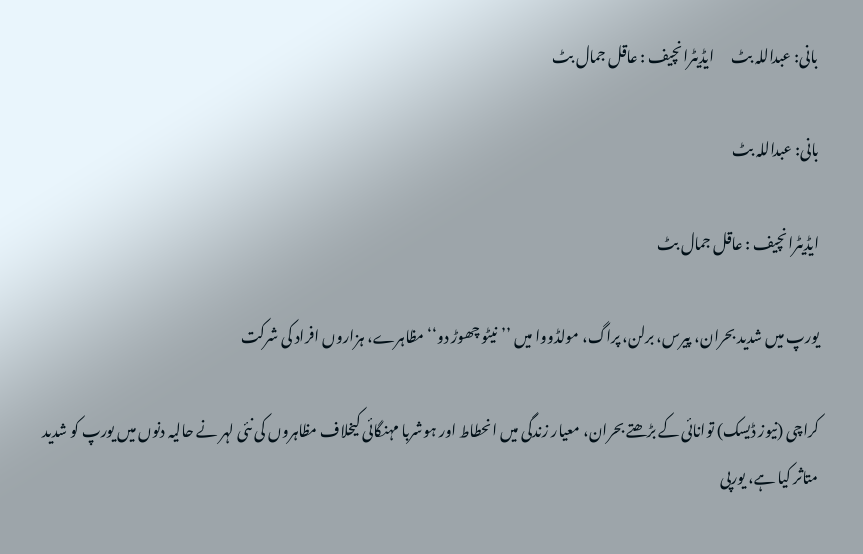بانی: عبداللہ بٹ      ایڈیٹرانچیف : عاقل جمال بٹ

بانی: عبداللہ بٹ

ایڈیٹرانچیف : عاقل جمال بٹ

یورپ میں شدید بحران، پیرس، برلن، پراگ، مولڈووا میں ’’نیٹو چھوڑ دو‘‘ مظاہرے، ہزاروں افراد کی شرکت

کراچی (نیوز ڈیسک) توانائی کے بڑھتے بحران، معیار زندگی میں انحطاط اور ہوشربا مہنگائی کیخلاف مظاہروں کی نئی لہر نے حالیہ دنوں میں یورپ کو شدید متاثر کیا ہے، یورپی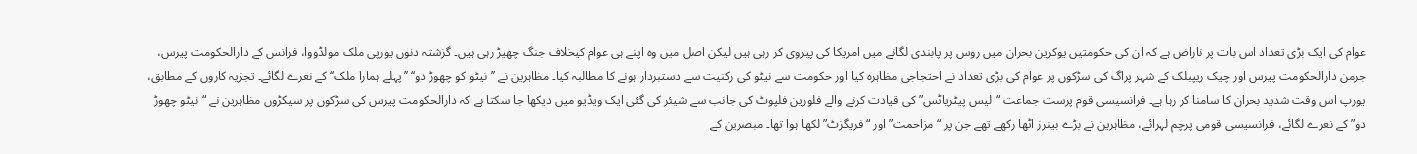عوام کی ایک بڑی تعداد اس بات پر ناراض ہے کہ ان کی حکومتیں یوکرین بحران میں روس پر پابندی لگانے میں امریکا کی پیروی کر رہی ہیں لیکن اصل میں وہ اپنے ہی عوام کیخلاف جنگ چھیڑ رہی ہیں۔ گزشتہ دنوں یورپی ملک مولڈووا، فرانس کے دارالحکومت پیرس، جرمن دارالحکومت پیرس اور چیک ریپبلک کے شہر پراگ کی سڑکوں پر عوام کی بڑی تعداد نے احتجاجی مظاہرہ کیا اور حکومت سے نیٹو کی رکنیت سے دستبردار ہونے کا مطالبہ کیا۔ مظاہرین نے ’’نیٹو کو چھوڑ دو‘‘ ’’پہلے ہمارا ملک‘‘ کے نعرے لگائے۔ تجزیہ کاروں کے مطابق، یورپ اس وقت شدید بحران کا سامنا کر رہا ہے۔ فرانسیسی قوم پرست جماعت “لیس پیٹریاٹس” کی قیادت کرنے والے فلورین فلپوٹ کی جانب سے شیئر کی گئی ایک ویڈیو میں دیکھا جا سکتا ہے کہ دارالحکومت پیرس کی سڑکوں پر سیکڑوں مظاہرین نے “نیٹو چھوڑ دو” کے نعرے لگائے، فرانسیسی قومی پرچم لہرائے، مظاہرین نے بڑے بینرز اٹھا رکھے تھے جن پر “مزاحمت” اور “فریگزٹ” لکھا ہوا تھا۔ مبصرین کے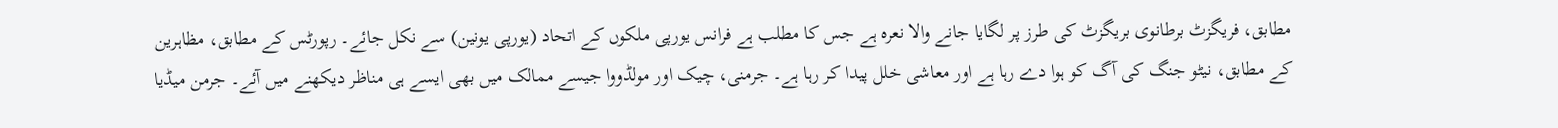مطابق، فریگزٹ برطانوی بریگزٹ کی طرز پر لگایا جانے والا نعرہ ہے جس کا مطلب ہے فرانس یورپی ملکوں کے اتحاد (یورپی یونین) سے نکل جائے۔ رپورٹس کے مطابق، مظاہرین کے مطابق، نیٹو جنگ کی آگ کو ہوا دے رہا ہے اور معاشی خلل پیدا کر رہا ہے۔ جرمنی، چیک اور مولڈووا جیسے ممالک میں بھی ایسے ہی مناظر دیکھنے میں آئے۔ جرمن میڈیا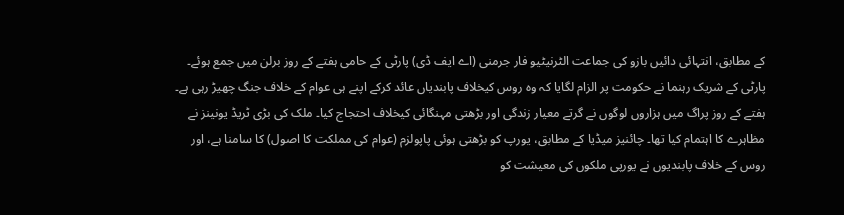کے مطابق، انتہائی دائیں بازو کی جماعت الٹرنیٹیو فار جرمنی (اے ایف ڈی) پارٹی کے حامی ہفتے کے روز برلن میں جمع ہوئے۔ پارٹی کے شریک رہنما نے حکومت پر الزام لگایا کہ وہ روس کیخلاف پابندیاں عائد کرکے اپنے ہی عوام کے خلاف جنگ چھیڑ رہی ہے۔ ہفتے کے روز پراگ میں ہزاروں لوگوں نے گرتے معیار زندگی اور بڑھتی مہنگائی کیخلاف احتجاج کیا۔ ملک کی بڑی ٹریڈ یونینز نے مظاہرے کا اہتمام کیا تھا۔ چائنیز میڈیا کے مطابق، یورپ کو بڑھتی ہوئی پاپولزم (عوام کی مملکت کا اصول) کا سامنا ہے، اور روس کے خلاف پابندیوں نے یورپی ملکوں کی معیشت کو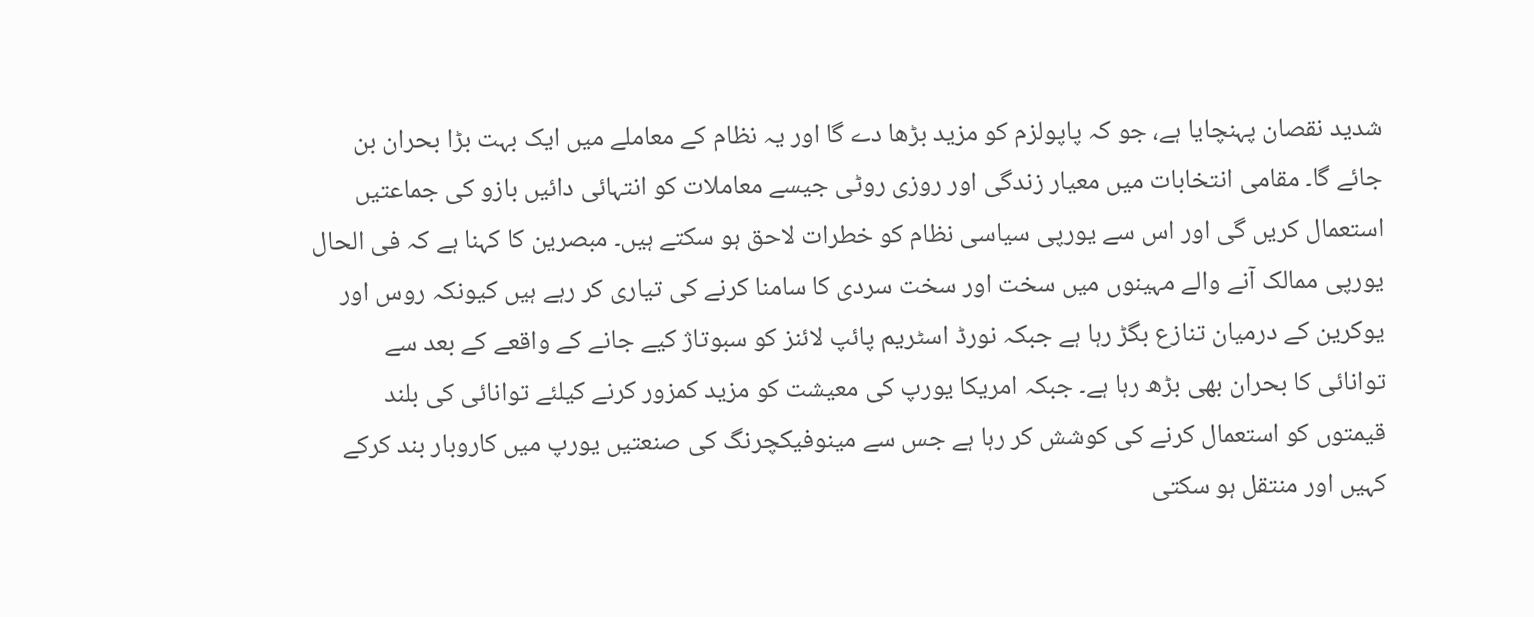شدید نقصان پہنچایا ہے، جو کہ پاپولزم کو مزید بڑھا دے گا اور یہ نظام کے معاملے میں ایک بہت بڑا بحران بن جائے گا۔ مقامی انتخابات میں معیار زندگی اور روزی روٹی جیسے معاملات کو انتہائی دائیں بازو کی جماعتیں استعمال کریں گی اور اس سے یورپی سیاسی نظام کو خطرات لاحق ہو سکتے ہیں۔ مبصرین کا کہنا ہے کہ فی الحال یورپی ممالک آنے والے مہینوں میں سخت اور سخت سردی کا سامنا کرنے کی تیاری کر رہے ہیں کیونکہ روس اور یوکرین کے درمیان تنازع بگڑ رہا ہے جبکہ نورڈ اسٹریم پائپ لائنز کو سبوتاژ کیے جانے کے واقعے کے بعد سے توانائی کا بحران بھی بڑھ رہا ہے۔ جبکہ امریکا یورپ کی معیشت کو مزید کمزور کرنے کیلئے توانائی کی بلند قیمتوں کو استعمال کرنے کی کوشش کر رہا ہے جس سے مینوفیکچرنگ کی صنعتیں یورپ میں کاروبار بند کرکے کہیں اور منتقل ہو سکتی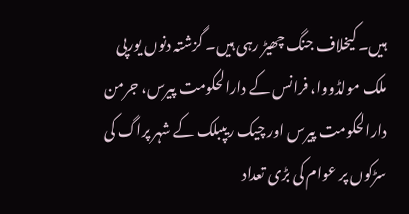ہیں۔ کیخلاف جنگ چھیڑ رہی ہیں۔ گزشتہ دنوں یورپی ملک مولڈووا، فرانس کے دارالحکومت پیرس، جرمن دارالحکومت پیرس اور چیک ریپبلک کے شہر پراگ کی سڑکوں پر عوام کی بڑی تعداد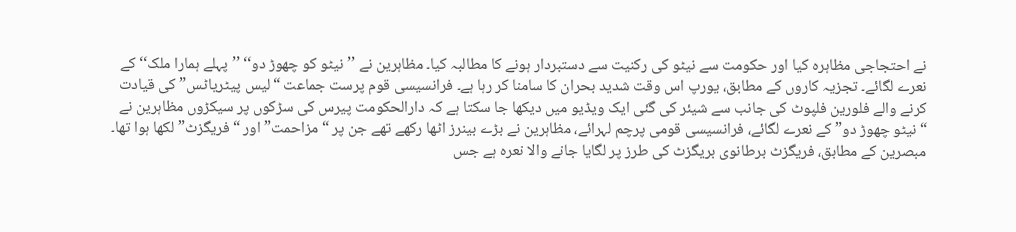نے احتجاجی مظاہرہ کیا اور حکومت سے نیٹو کی رکنیت سے دستبردار ہونے کا مطالبہ کیا۔ مظاہرین نے ’’نیٹو کو چھوڑ دو‘‘ ’’پہلے ہمارا ملک‘‘ کے نعرے لگائے۔ تجزیہ کاروں کے مطابق، یورپ اس وقت شدید بحران کا سامنا کر رہا ہے۔ فرانسیسی قوم پرست جماعت “لیس پیٹریاٹس” کی قیادت کرنے والے فلورین فلپوٹ کی جانب سے شیئر کی گئی ایک ویڈیو میں دیکھا جا سکتا ہے کہ دارالحکومت پیرس کی سڑکوں پر سیکڑوں مظاہرین نے “نیٹو چھوڑ دو” کے نعرے لگائے، فرانسیسی قومی پرچم لہرائے، مظاہرین نے بڑے بینرز اٹھا رکھے تھے جن پر “مزاحمت” اور “فریگزٹ” لکھا ہوا تھا۔ مبصرین کے مطابق، فریگزٹ برطانوی بریگزٹ کی طرز پر لگایا جانے والا نعرہ ہے جس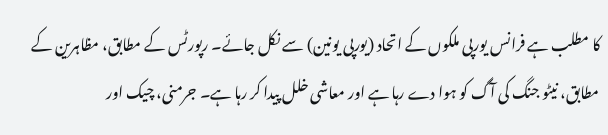کا مطلب ہے فرانس یورپی ملکوں کے اتحاد (یورپی یونین) سے نکل جائے۔ رپورٹس کے مطابق، مظاہرین کے مطابق، نیٹو جنگ کی آگ کو ہوا دے رہا ہے اور معاشی خلل پیدا کر رہا ہے۔ جرمنی، چیک اور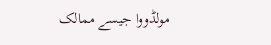مولڈووا جیسے ممالک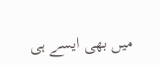میں بھی ایسے ہی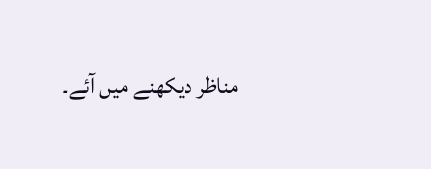مناظر دیکھنے میں آئے۔